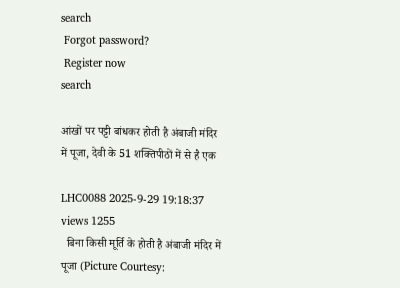search
 Forgot password?
 Register now
search

आंखों पर पट्टी बांधकर होती है अंबाजी मंदिर में पूजा, देवी के 51 शक्तिपीठों में से है एक

LHC0088 2025-9-29 19:18:37 views 1255
  बिना किसी मूर्ति के होती है अंबाजी मंदिर में पूजा (Picture Courtesy: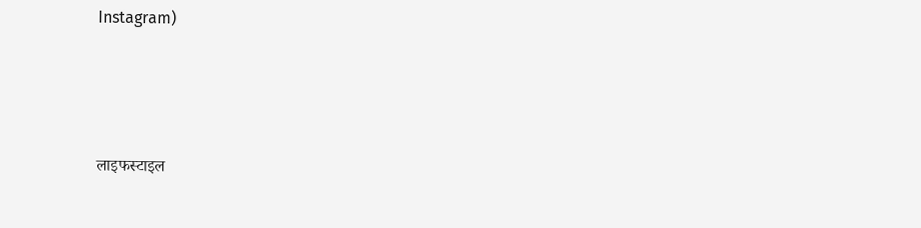Instagram)





लाइफस्टाइल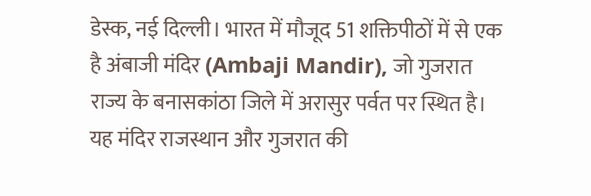डेस्क, नई दिल्ली। भारत में मौजूद 51 शक्तिपीठों में से एक है अंबाजी मंदिर (Ambaji Mandir), जो गुजरात राज्य के बनासकांठा जिले में अरासुर पर्वत पर स्थित है। यह मंदिर राजस्थान और गुजरात की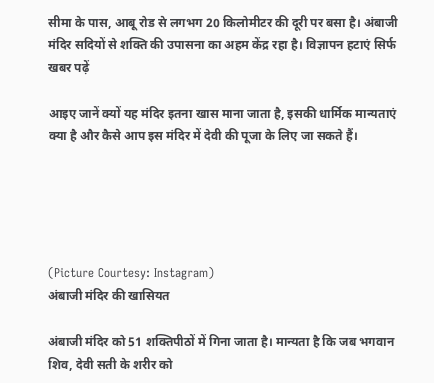सीमा के पास, आबू रोड से लगभग 20 किलोमीटर की दूरी पर बसा है। अंबाजी मंदिर सदियों से शक्ति की उपासना का अहम केंद्र रहा है। विज्ञापन हटाएं सिर्फ खबर पढ़ें

आइए जानें क्यों यह मंदिर इतना खास माना जाता है, इसकी धार्मिक मान्यताएं क्या है और कैसे आप इस मंदिर में देवी की पूजा के लिए जा सकते हैं।





(Picture Courtesy: Instagram)
अंबाजी मंदिर की खासियत

अंबाजी मंदिर को 51 शक्तिपीठों में गिना जाता है। मान्यता है कि जब भगवान शिव, देवी सती के शरीर को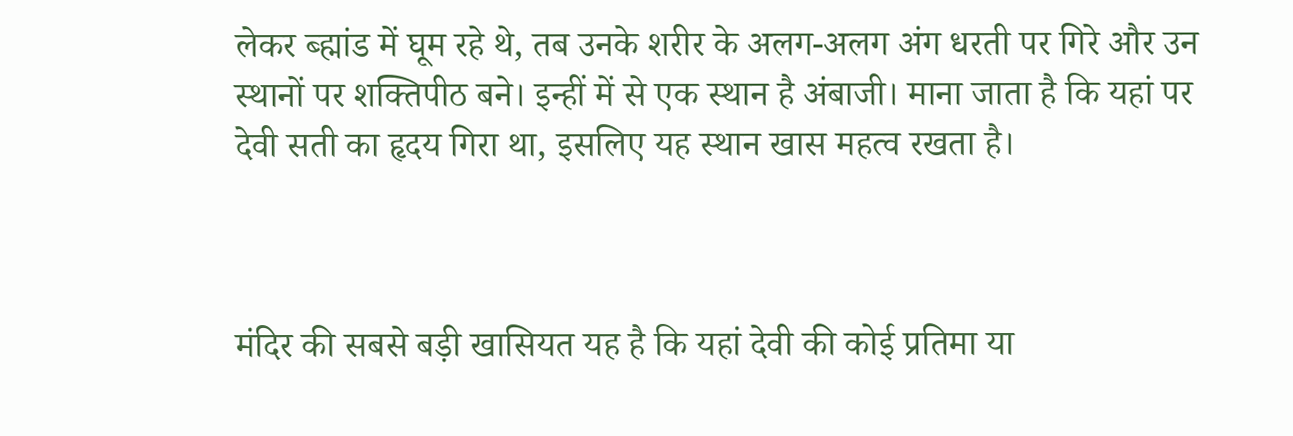लेकर ब्ह्मांड में घूम रहे थे, तब उनके शरीर के अलग-अलग अंग धरती पर गिरे और उन स्थानों पर शक्तिपीठ बने। इन्हीं में से एक स्थान है अंबाजी। माना जाता है कि यहां पर देवी सती का हृदय गिरा था, इसलिए यह स्थान खास महत्व रखता है।



मंदिर की सबसे बड़ी खासियत यह है कि यहां देवी की कोई प्रतिमा या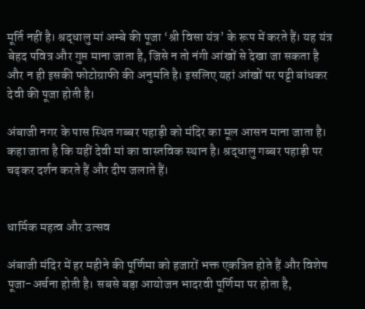मूर्ति नहीं है। श्रद्धालु मां अम्बे की पूजा ‘श्री विसा यंत्र’ के रूप में करते हैं। यह यंत्र बेहद पवित्र और गुप्त माना जाता है, जिसे न तो नंगी आंखों से देखा जा सकता है और न ही इसकी फोटोग्राफी की अनुमति है। इसलिए यहां आंखों पर पट्टी बांधकर देवी की पूजा होती है।

अंबाजी नगर के पास स्थित गब्बर पहाड़ी को मंदिर का मूल आसन माना जाता है। कहा जाता है कि यहीं देवी मां का वास्तविक स्थान है। श्रद्धालु गब्बर पहाड़ी पर चढ़कर दर्शन करते हैं और दीप जलाते हैं।


धार्मिक महत्व और उत्सव

अंबाजी मंदिर में हर महीने की पूर्णिमा को हजारों भक्त एकत्रित होते हैं और विशेष पूजा-अर्चना होती है। सबसे बड़ा आयोजन भादरवी पूर्णिमा पर होता है,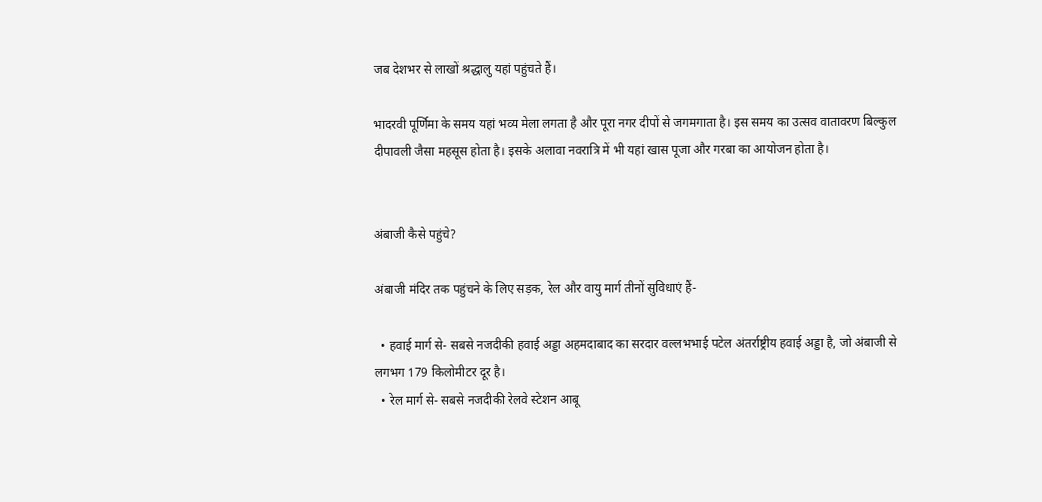जब देशभर से लाखों श्रद्धालु यहां पहुंचते हैं।

भादरवी पूर्णिमा के समय यहां भव्य मेला लगता है और पूरा नगर दीपों से जगमगाता है। इस समय का उत्सव वातावरण बिल्कुल दीपावली जैसा महसूस होता है। इसके अलावा नवरात्रि में भी यहां खास पूजा और गरबा का आयोजन होता है।


अंबाजी कैसे पहुंचे?

अंबाजी मंदिर तक पहुंचने के लिए सड़क, रेल और वायु मार्ग तीनों सुविधाएं हैं-

  • हवाई मार्ग से- सबसे नजदीकी हवाई अड्डा अहमदाबाद का सरदार वल्लभभाई पटेल अंतर्राष्ट्रीय हवाई अड्डा है, जो अंबाजी से लगभग 179 किलोमीटर दूर है।
  • रेल मार्ग से- सबसे नजदीकी रेलवे स्टेशन आबू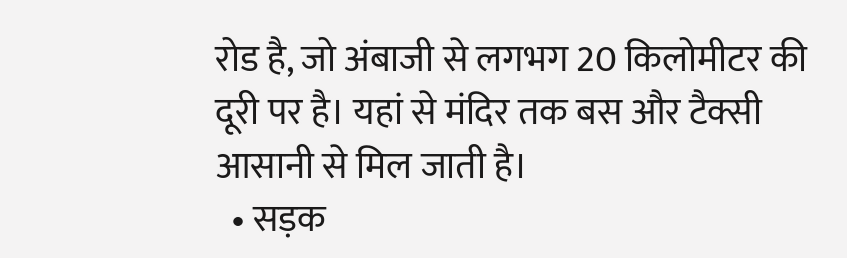रोड है, जो अंबाजी से लगभग 20 किलोमीटर की दूरी पर है। यहां से मंदिर तक बस और टैक्सी आसानी से मिल जाती है।
  • सड़क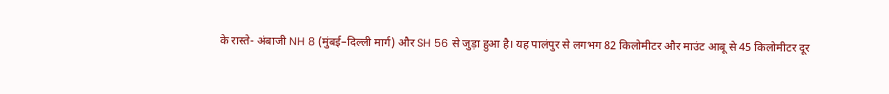के रास्ते- अंबाजी NH 8 (मुंबई–दिल्ली मार्ग) और SH 56 से जुड़ा हुआ है। यह पालंपुर से लगभग 82 किलोमीटर और माउंट आबू से 45 किलोमीटर दूर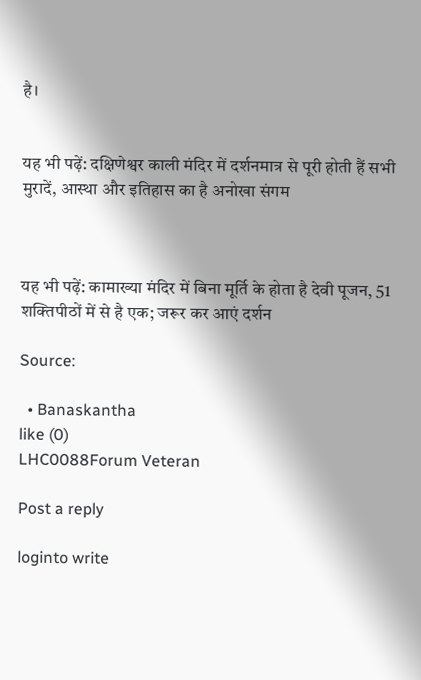है।


यह भी पढ़ें: दक्षिणेश्वर काली मंदिर में दर्शनमात्र से पूरी होती हैं सभी मुरादें, आस्था और इतिहास का है अनोखा संगम



यह भी पढ़ें: कामाख्या मंदिर में बिना मूर्ति के होता है देवी पूजन, 51 शक्तिपीठों में से है एक; जरूर कर आएं दर्शन

Source:

  • Banaskantha
like (0)
LHC0088Forum Veteran

Post a reply

loginto write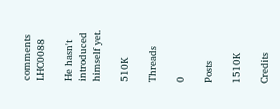comments
LHC0088

He hasn't introduced himself yet.

510K

Threads

0

Posts

1510K

Credits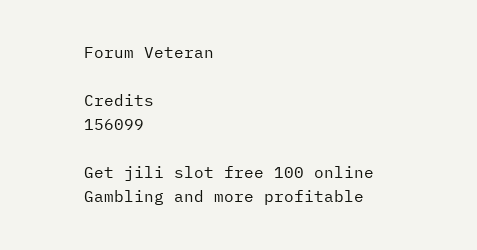Forum Veteran

Credits
156099

Get jili slot free 100 online Gambling and more profitable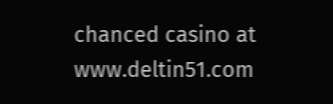chanced casino at www.deltin51.com